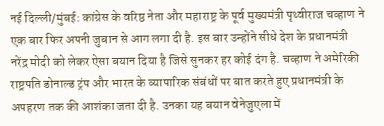नई दिल्ली/मुंबई: कांग्रेस के वरिष्ठ नेता और महाराष्ट्र के पूर्व मुख्यमंत्री पृथ्वीराज चव्हाण ने एक बार फिर अपनी जुबान से आग लगा दी है. इस बार उन्होंने सीधे देश के प्रधानमंत्री नरेंद्र मोदी को लेकर ऐसा बयान दिया है जिसे सुनकर हर कोई दंग है. चव्हाण ने अमेरिकी राष्ट्रपति डोनाल्ड ट्रंप और भारत के व्यापारिक संबंधों पर बात करते हुए प्रधानमंत्री के अपहरण तक की आशंका जता दी है. उनका यह बयान वेनेजुएला में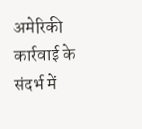अमेरिकी कार्रवाई के संदर्भ में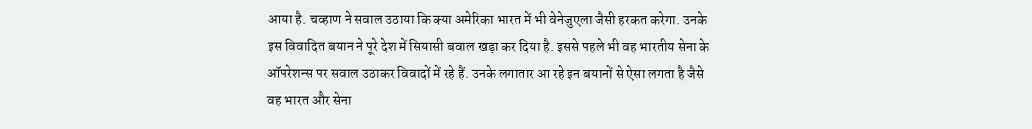आया है. चव्हाण ने सवाल उठाया कि क्या अमेरिका भारत में भी वेनेजुएला जैसी हरकत करेगा. उनके इस विवादित बयान ने पूरे देश में सियासी बवाल खड़ा कर दिया है. इससे पहले भी वह भारतीय सेना के ऑपरेशन्स पर सवाल उठाकर विवादों में रहे हैं. उनके लगातार आ रहे इन बयानों से ऐसा लगता है जैसे वह भारत और सेना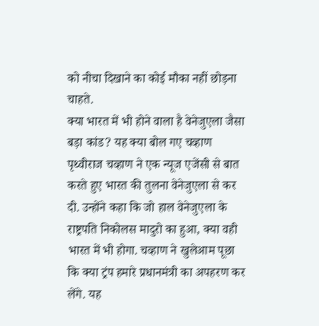को नीचा दिखाने का कोई मौका नहीं छोड़ना चाहते.
क्या भारत में भी होने वाला है वेनेजुएला जैसा बड़ा कांड? यह क्या बोल गए चव्हाण
पृथ्वीराज चव्हाण ने एक न्यूज एजेंसी से बात करते हुए भारत की तुलना वेनेजुएला से कर दी. उन्होंने कहा कि जो हाल वेनेजुएला के राष्ट्रपति निकोलस मादुरो का हुआ, क्या वही भारत में भी होगा. चव्हाण ने खुलेआम पूछा कि क्या ट्रंप हमारे प्रधानमंत्री का अपहरण कर लेंगे. यह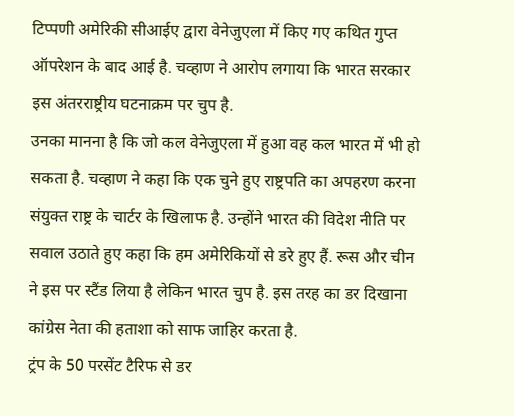टिप्पणी अमेरिकी सीआईए द्वारा वेनेजुएला में किए गए कथित गुप्त ऑपरेशन के बाद आई है. चव्हाण ने आरोप लगाया कि भारत सरकार इस अंतरराष्ट्रीय घटनाक्रम पर चुप है.
उनका मानना है कि जो कल वेनेजुएला में हुआ वह कल भारत में भी हो सकता है. चव्हाण ने कहा कि एक चुने हुए राष्ट्रपति का अपहरण करना संयुक्त राष्ट्र के चार्टर के खिलाफ है. उन्होंने भारत की विदेश नीति पर सवाल उठाते हुए कहा कि हम अमेरिकियों से डरे हुए हैं. रूस और चीन ने इस पर स्टैंड लिया है लेकिन भारत चुप है. इस तरह का डर दिखाना कांग्रेस नेता की हताशा को साफ जाहिर करता है.
ट्रंप के 50 परसेंट टैरिफ से डर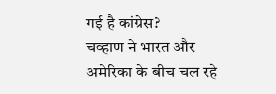गई है कांग्रेस?
चव्हाण ने भारत और अमेरिका के बीच चल रहे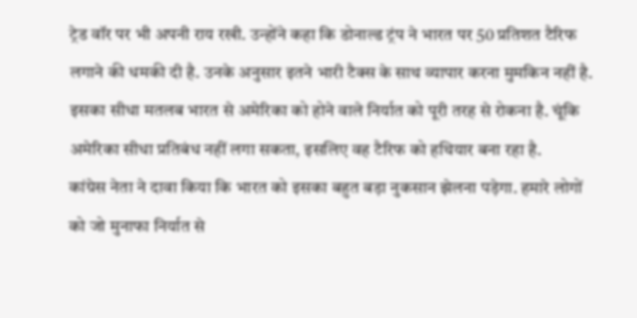ट्रेड वॉर पर भी अपनी राय रखी. उन्होंने कहा कि डोनाल्ड ट्रंप ने भारत पर 50 प्रतिशत टैरिफ लगाने की धमकी दी है. उनके अनुसार इतने भारी टैक्स के साथ व्यापार करना मुमकिन नहीं है. इसका सीधा मतलब भारत से अमेरिका को होने वाले निर्यात को पूरी तरह से रोकना है. चूंकि अमेरिका सीधा प्रतिबंध नहीं लगा सकता, इसलिए वह टैरिफ को हथियार बना रहा है.
कांग्रेस नेता ने दावा किया कि भारत को इसका बहुत बड़ा नुकसान झेलना पड़ेगा. हमारे लोगों को जो मुनाफा निर्यात से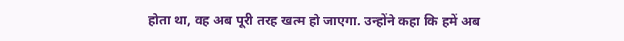होता था, वह अब पूरी तरह खत्म हो जाएगा. उन्होंने कहा कि हमें अब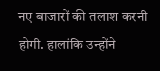नए बाजारों की तलाश करनी होगी. हालांकि उन्होंने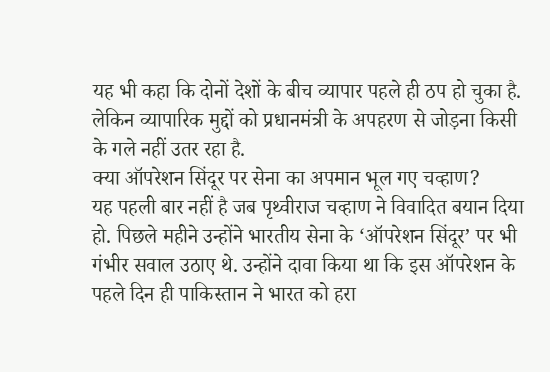यह भी कहा कि दोनों देशों के बीच व्यापार पहले ही ठप हो चुका है. लेकिन व्यापारिक मुद्दों को प्रधानमंत्री के अपहरण से जोड़ना किसी के गले नहीं उतर रहा है.
क्या ऑपरेशन सिंदूर पर सेना का अपमान भूल गए चव्हाण?
यह पहली बार नहीं है जब पृथ्वीराज चव्हाण ने विवादित बयान दिया हो. पिछले महीने उन्होंने भारतीय सेना के ‘ऑपरेशन सिंदूर’ पर भी गंभीर सवाल उठाए थे. उन्होंने दावा किया था कि इस ऑपरेशन के पहले दिन ही पाकिस्तान ने भारत को हरा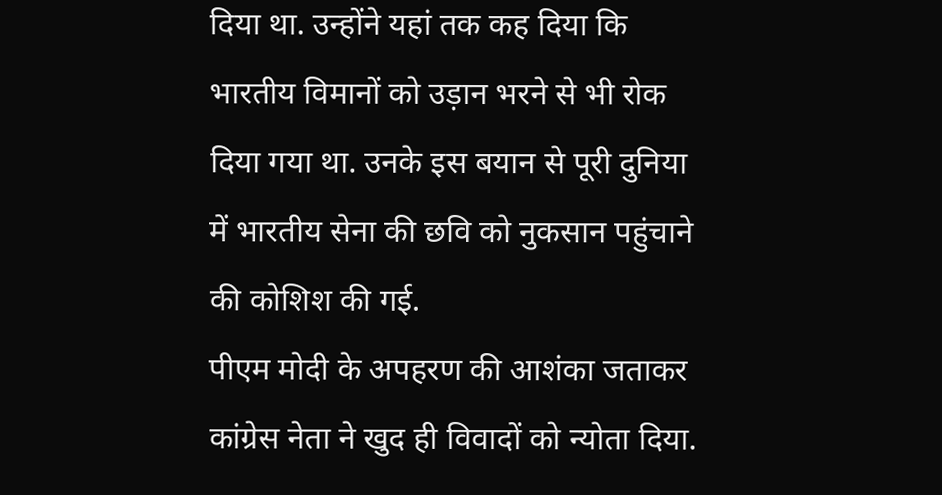दिया था. उन्होंने यहां तक कह दिया कि भारतीय विमानों को उड़ान भरने से भी रोक दिया गया था. उनके इस बयान से पूरी दुनिया में भारतीय सेना की छवि को नुकसान पहुंचाने की कोशिश की गई.
पीएम मोदी के अपहरण की आशंका जताकर कांग्रेस नेता ने खुद ही विवादों को न्योता दिया.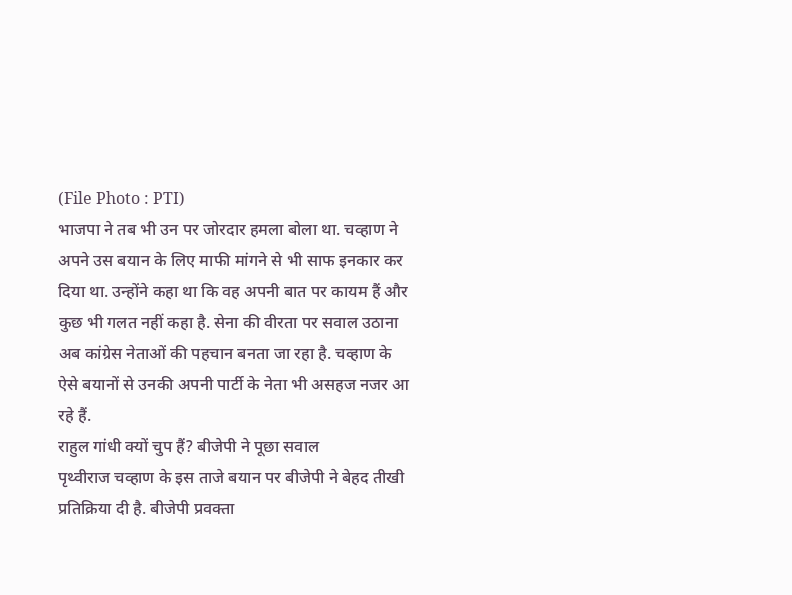(File Photo : PTI)
भाजपा ने तब भी उन पर जोरदार हमला बोला था. चव्हाण ने अपने उस बयान के लिए माफी मांगने से भी साफ इनकार कर दिया था. उन्होंने कहा था कि वह अपनी बात पर कायम हैं और कुछ भी गलत नहीं कहा है. सेना की वीरता पर सवाल उठाना अब कांग्रेस नेताओं की पहचान बनता जा रहा है. चव्हाण के ऐसे बयानों से उनकी अपनी पार्टी के नेता भी असहज नजर आ रहे हैं.
राहुल गांधी क्यों चुप हैं? बीजेपी ने पूछा सवाल
पृथ्वीराज चव्हाण के इस ताजे बयान पर बीजेपी ने बेहद तीखी प्रतिक्रिया दी है. बीजेपी प्रवक्ता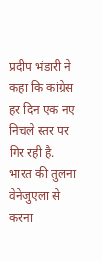प्रदीप भंडारी ने कहा कि कांग्रेस हर दिन एक नए निचले स्तर पर गिर रही है. भारत की तुलना वेनेजुएला से करना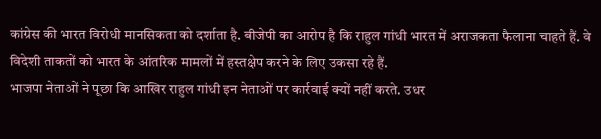कांग्रेस की भारत विरोधी मानसिकता को दर्शाता है. बीजेपी का आरोप है कि राहुल गांधी भारत में अराजकता फैलाना चाहते हैं. वे विदेशी ताकतों को भारत के आंतरिक मामलों में हस्तक्षेप करने के लिए उकसा रहे हैं.
भाजपा नेताओं ने पूछा कि आखिर राहुल गांधी इन नेताओं पर कार्रवाई क्यों नहीं करते. उधर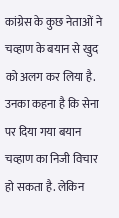कांग्रेस के कुछ नेताओं ने चव्हाण के बयान से खुद को अलग कर लिया है. उनका कहना है कि सेना पर दिया गया बयान चव्हाण का निजी विचार हो सकता है. लेकिन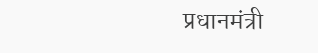प्रधानमंत्री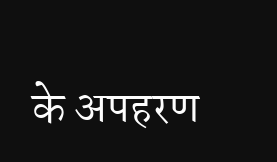के अपहरण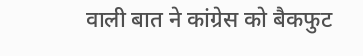वाली बात ने कांग्रेस को बैकफुट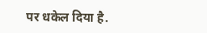पर धकेल दिया है.